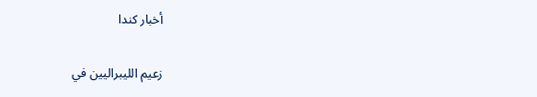أخبار كندا

زعيم الليبراليين في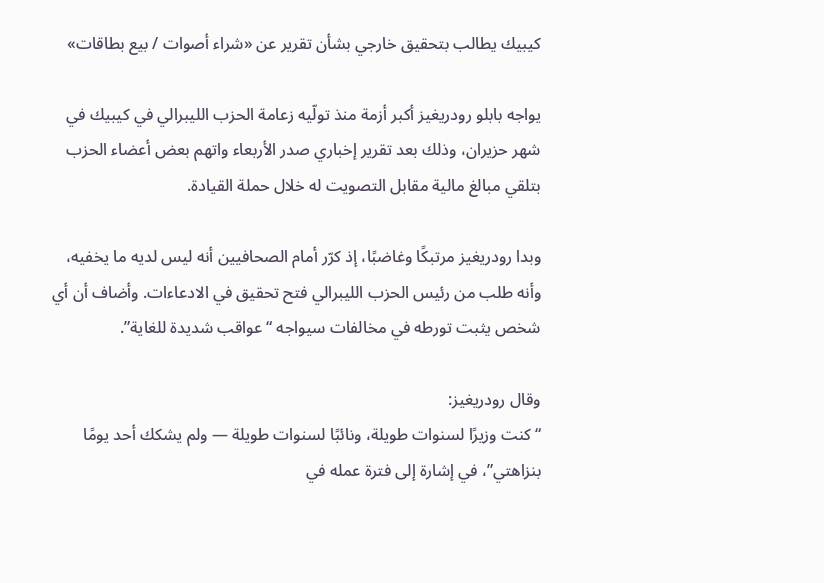كيبيك يطالب بتحقيق خارجي بشأن تقرير عن «شراء أصوات / بيع بطاقات»

يواجه بابلو رودريغيز أكبر أزمة منذ تولّيه زعامة الحزب الليبرالي في كيبيك في شهر حزيران، وذلك بعد تقرير إخباري صدر الأربعاء واتهم بعض أعضاء الحزب بتلقي مبالغ مالية مقابل التصويت له خلال حملة القيادة.

وبدا رودريغيز مرتبكًا وغاضبًا، إذ كرّر أمام الصحافيين أنه ليس لديه ما يخفيه، وأنه طلب من رئيس الحزب الليبرالي فتح تحقيق في الادعاءات. وأضاف أن أي شخص يثبت تورطه في مخالفات سيواجه “عواقب شديدة للغاية”.

وقال رودريغيز:
“كنت وزيرًا لسنوات طويلة، ونائبًا لسنوات طويلة — ولم يشكك أحد يومًا بنزاهتي”، في إشارة إلى فترة عمله في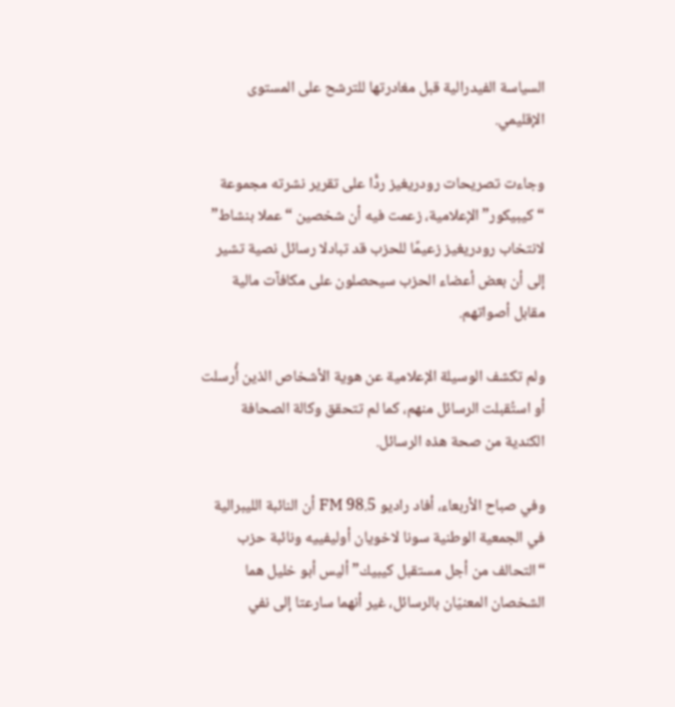السياسة الفيدرالية قبل مغادرتها للترشح على المستوى الإقليمي.

وجاءت تصريحات رودريغيز ردًّا على تقرير نشرته مجموعة “كيبيكور” الإعلامية، زعمت فيه أن شخصين “عملا بنشاط” لانتخاب رودريغيز زعيمًا للحزب قد تبادلا رسائل نصية تشير إلى أن بعض أعضاء الحزب سيحصلون على مكافآت مالية مقابل أصواتهم.

ولم تكشف الوسيلة الإعلامية عن هوية الأشخاص الذين أُرسلت أو استُقبلت الرسائل منهم، كما لم تتحقق وكالة الصحافة الكندية من صحة هذه الرسائل.

وفي صباح الأربعاء، أفاد راديو 98.5 FM أن النائبة الليبرالية في الجمعية الوطنية سونا لاخويان أوليفييه ونائبة حزب “التحالف من أجل مستقبل كيبيك” أليس أبو خليل هما الشخصان المعنيّان بالرسائل، غير أنهما سارعتا إلى نفي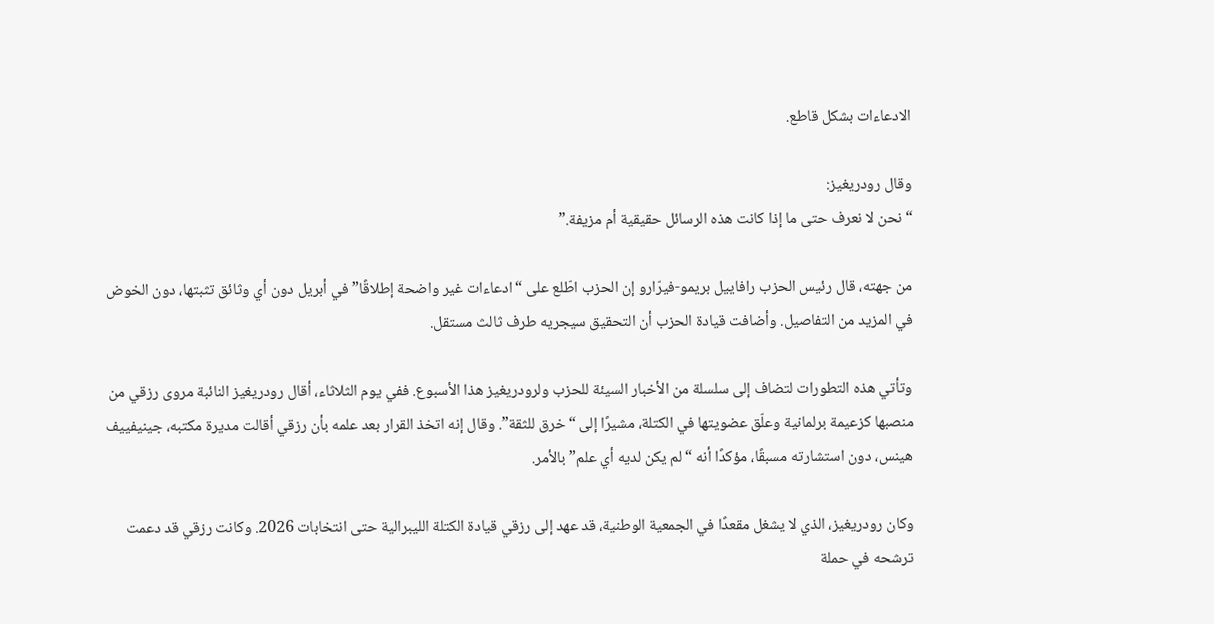الادعاءات بشكل قاطع.

وقال رودريغيز:
“نحن لا نعرف حتى ما إذا كانت هذه الرسائل حقيقية أم مزيفة.”

من جهته، قال رئيس الحزب رافاييل بريمو-فيرّارو إن الحزب اطّلع على “ادعاءات غير واضحة إطلاقًا” في أبريل دون أي وثائق تثبتها، دون الخوض في المزيد من التفاصيل. وأضافت قيادة الحزب أن التحقيق سيجريه طرف ثالث مستقل.

وتأتي هذه التطورات لتضاف إلى سلسلة من الأخبار السيئة للحزب ولرودريغيز هذا الأسبوع. ففي يوم الثلاثاء، أقال رودريغيز النائبة مروى رزقي من منصبها كزعيمة برلمانية وعلّق عضويتها في الكتلة، مشيرًا إلى “خرق للثقة”. وقال إنه اتخذ القرار بعد علمه بأن رزقي أقالت مديرة مكتبه، جينيفييف هينس، دون استشارته مسبقًا، مؤكدًا أنه “لم يكن لديه أي علم” بالأمر.

وكان رودريغيز، الذي لا يشغل مقعدًا في الجمعية الوطنية، قد عهد إلى رزقي قيادة الكتلة الليبرالية حتى انتخابات 2026. وكانت رزقي قد دعمت ترشحه في حملة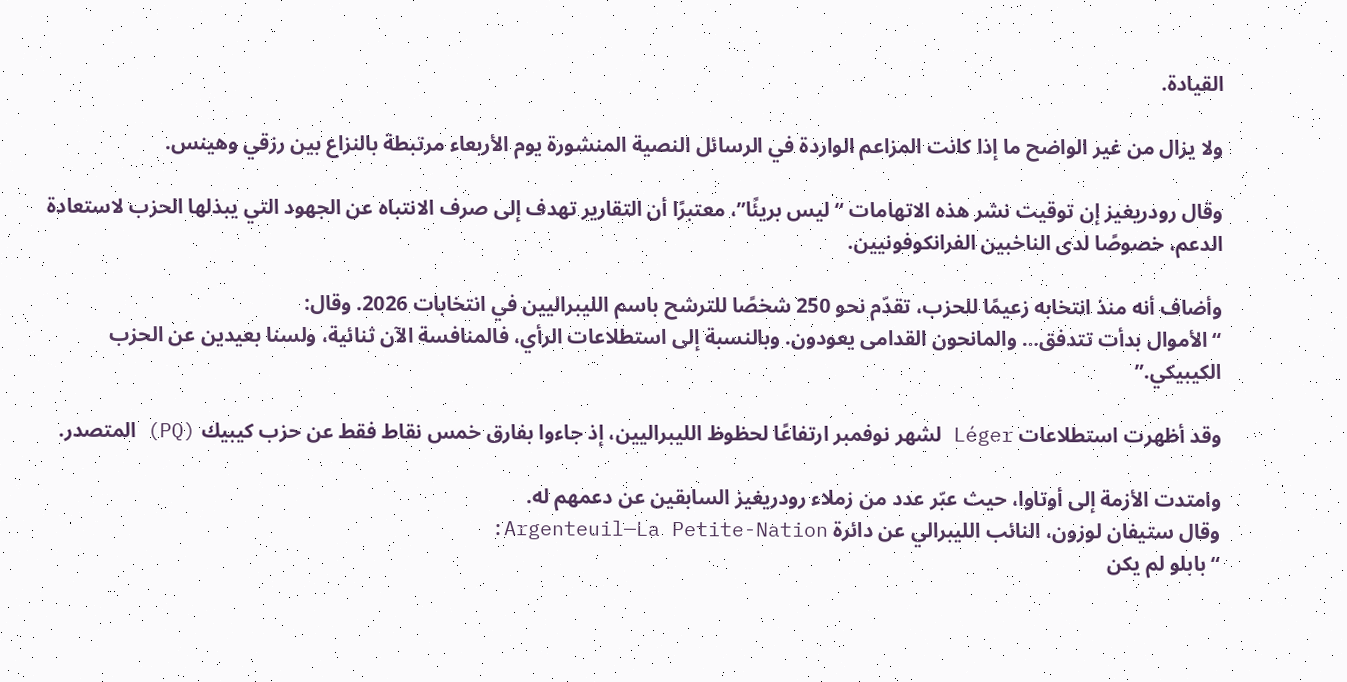القيادة.

ولا يزال من غير الواضح ما إذا كانت المزاعم الواردة في الرسائل النصية المنشورة يوم الأربعاء مرتبطة بالنزاع بين رزقي وهينس.

وقال رودريغيز إن توقيت نشر هذه الاتهامات “ليس بريئًا”، معتبرًا أن التقارير تهدف إلى صرف الانتباه عن الجهود التي يبذلها الحزب لاستعادة الدعم، خصوصًا لدى الناخبين الفرانكوفونيين.

وأضاف أنه منذ انتخابه زعيمًا للحزب، تقدّم نحو 250 شخصًا للترشح باسم الليبراليين في انتخابات 2026. وقال:
“الأموال بدأت تتدفق… والمانحون القدامى يعودون. وبالنسبة إلى استطلاعات الرأي، فالمنافسة الآن ثنائية، ولسنا بعيدين عن الحزب الكيبيكي.”

وقد أظهرت استطلاعات Léger لشهر نوفمبر ارتفاعًا لحظوظ الليبراليين، إذ جاءوا بفارق خمس نقاط فقط عن حزب كيبيك (PQ) المتصدر.

وامتدت الأزمة إلى أوتاوا، حيث عبّر عدد من زملاء رودريغيز السابقين عن دعمهم له.
وقال ستيفان لوزون، النائب الليبرالي عن دائرة Argenteuil—La Petite-Nation:
“بابلو لم يكن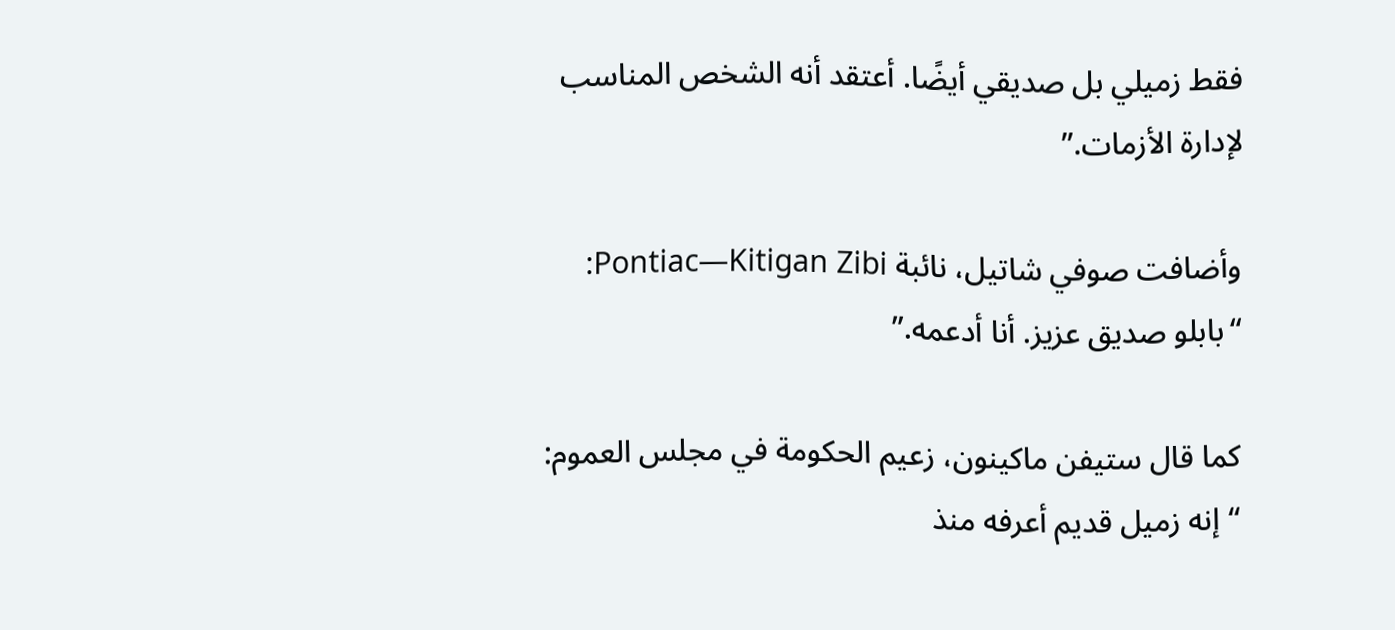فقط زميلي بل صديقي أيضًا. أعتقد أنه الشخص المناسب لإدارة الأزمات.”

وأضافت صوفي شاتيل، نائبة Pontiac—Kitigan Zibi:
“بابلو صديق عزيز. أنا أدعمه.”

كما قال ستيفن ماكينون، زعيم الحكومة في مجلس العموم:
“إنه زميل قديم أعرفه منذ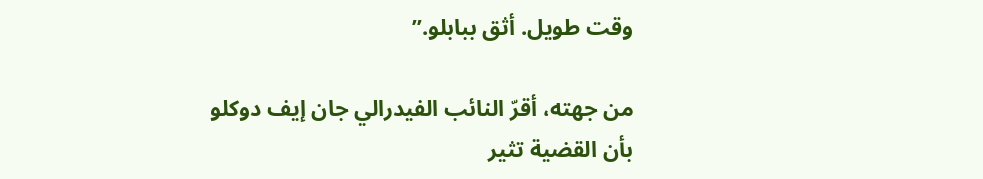وقت طويل. أثق ببابلو.”

من جهته، أقرّ النائب الفيدرالي جان إيف دوكلو بأن القضية تثير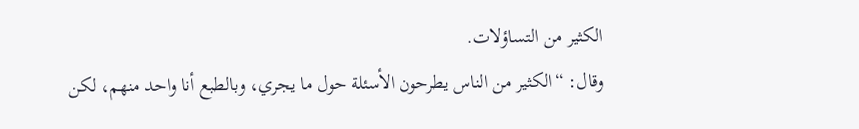الكثير من التساؤلات.
وقال: “الكثير من الناس يطرحون الأسئلة حول ما يجري، وبالطبع أنا واحد منهم، لكن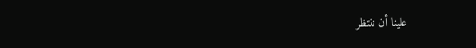علينا أن ننتظر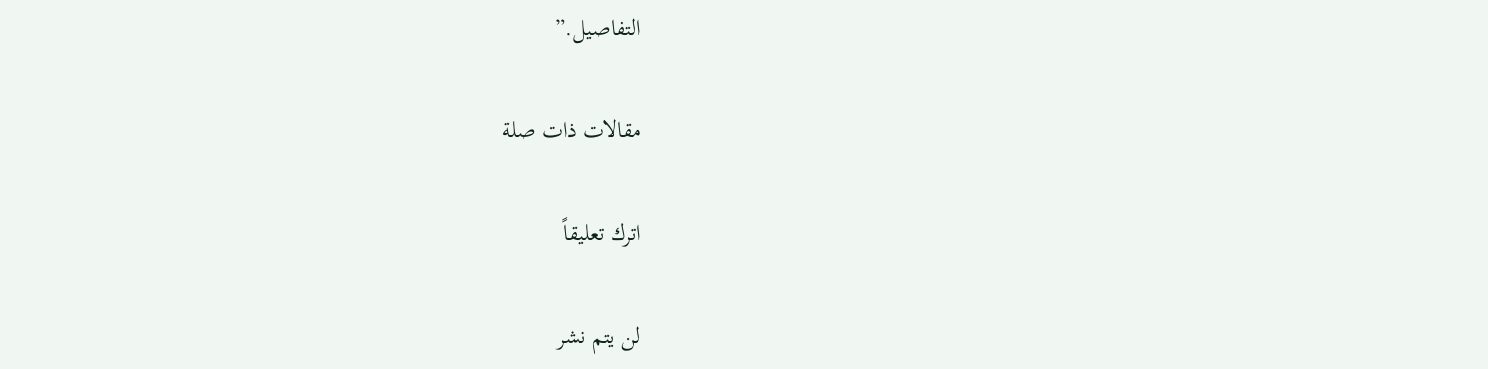التفاصيل.”

مقالات ذات صلة

اترك تعليقاً

لن يتم نشر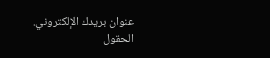عنوان بريدك الإلكتروني. الحقول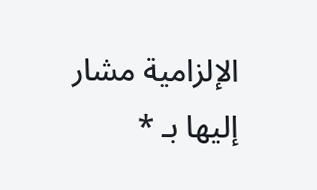الإلزامية مشار إليها بـ *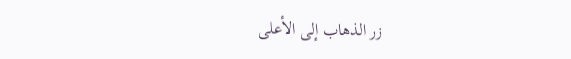زر الذهاب إلى الأعلى